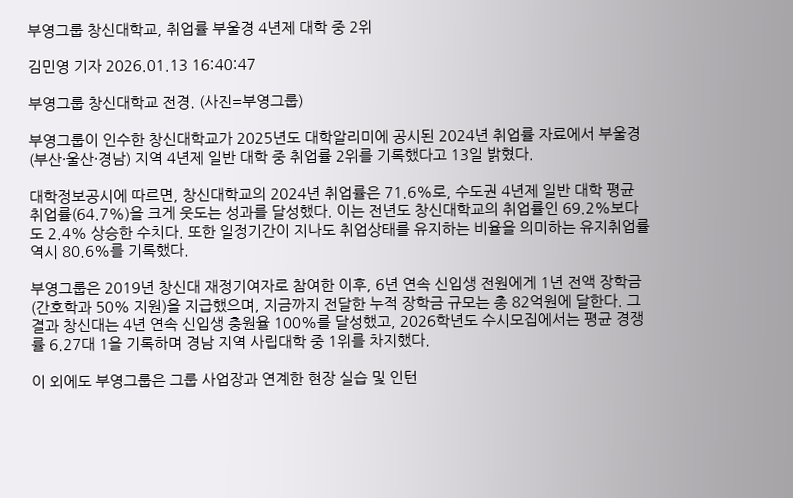부영그룹 창신대학교, 취업률 부울경 4년제 대학 중 2위

김민영 기자 2026.01.13 16:40:47

부영그룹 창신대학교 전경. (사진=부영그룹)

부영그룹이 인수한 창신대학교가 2025년도 대학알리미에 공시된 2024년 취업률 자료에서 부울경(부산·울산·경남) 지역 4년제 일반 대학 중 취업률 2위를 기록했다고 13일 밝혔다.

대학정보공시에 따르면, 창신대학교의 2024년 취업률은 71.6%로, 수도권 4년제 일반 대학 평균 취업률(64.7%)을 크게 웃도는 성과를 달성했다. 이는 전년도 창신대학교의 취업률인 69.2%보다도 2.4% 상승한 수치다. 또한 일정기간이 지나도 취업상태를 유지하는 비율을 의미하는 유지취업률 역시 80.6%를 기록했다.

부영그룹은 2019년 창신대 재정기여자로 참여한 이후, 6년 연속 신입생 전원에게 1년 전액 장학금(간호학과 50% 지원)을 지급했으며, 지금까지 전달한 누적 장학금 규모는 총 82억원에 달한다. 그 결과 창신대는 4년 연속 신입생 충원율 100%를 달성했고, 2026학년도 수시모집에서는 평균 경쟁률 6.27대 1을 기록하며 경남 지역 사립대학 중 1위를 차지했다.

이 외에도 부영그룹은 그룹 사업장과 연계한 현장 실습 및 인턴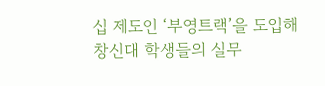십 제도인 ‘부영트랙’을 도입해 창신대 학생들의 실무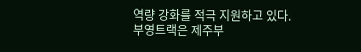역량 강화를 적극 지원하고 있다. 부영트랙은 제주부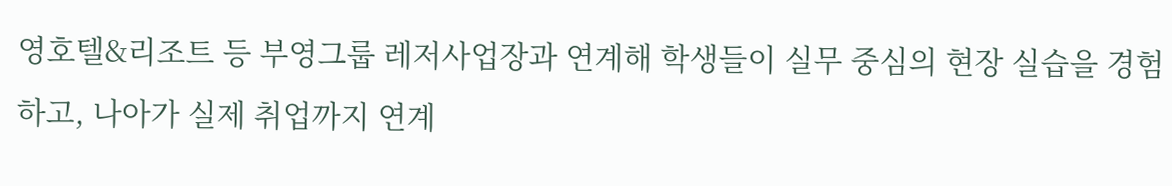영호텔&리조트 등 부영그룹 레저사업장과 연계해 학생들이 실무 중심의 현장 실습을 경험하고, 나아가 실제 취업까지 연계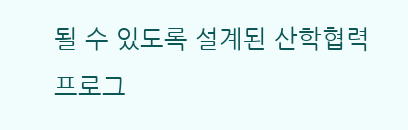될 수 있도록 설계된 산학협력 프로그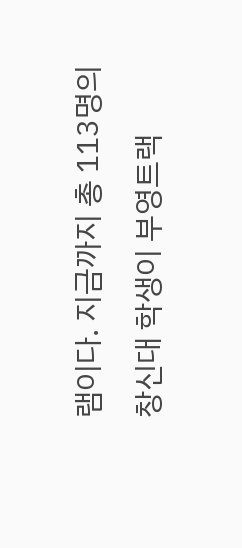램이다. 지금까지 총 113명의 창신대 학생이 부영트랙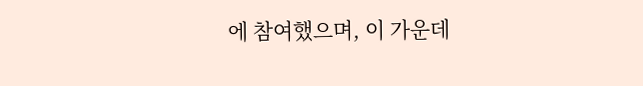에 참여했으며, 이 가운데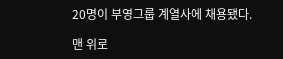20명이 부영그룹 계열사에 채용됐다.

맨 위로